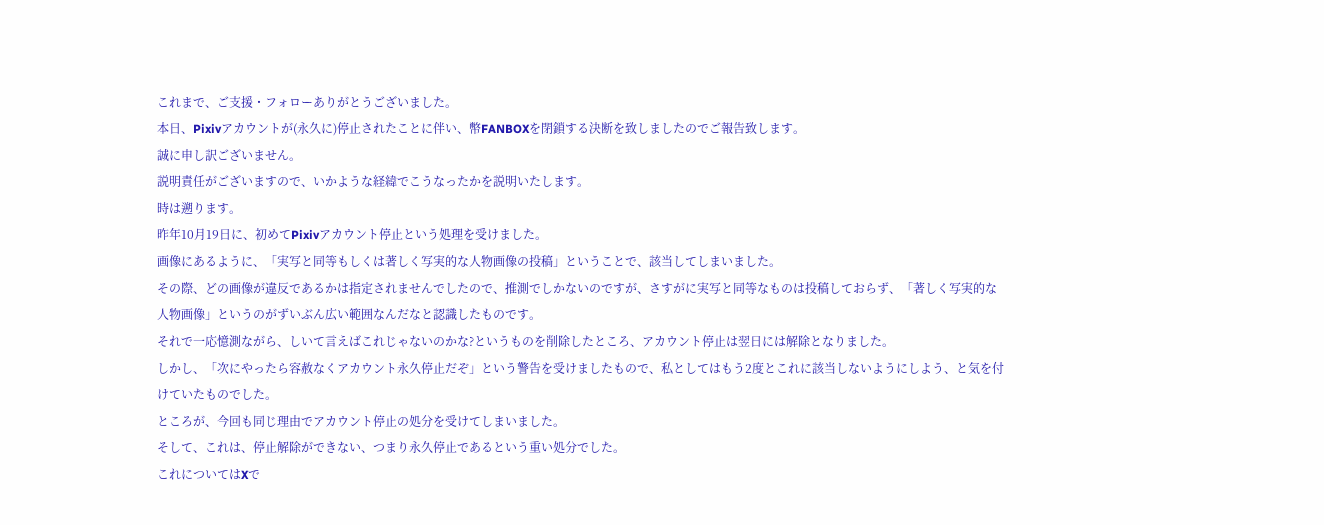これまで、ご支援・フォローありがとうございました。
本日、Pixivアカウントが(永久に)停止されたことに伴い、幣FANBOXを閉鎖する決断を致しましたのでご報告致します。
誠に申し訳ございません。
説明責任がございますので、いかような経緯でこうなったかを説明いたします。
時は遡ります。
昨年10月19日に、初めてPixivアカウント停止という処理を受けました。
画像にあるように、「実写と同等もしくは著しく写実的な人物画像の投稿」ということで、該当してしまいました。
その際、どの画像が違反であるかは指定されませんでしたので、推測でしかないのですが、さすがに実写と同等なものは投稿しておらず、「著しく写実的な人物画像」というのがずいぶん広い範囲なんだなと認識したものです。
それで一応憶測ながら、しいて言えばこれじゃないのかな?というものを削除したところ、アカウント停止は翌日には解除となりました。
しかし、「次にやったら容赦なくアカウント永久停止だぞ」という警告を受けましたもので、私としてはもう2度とこれに該当しないようにしよう、と気を付けていたものでした。
ところが、今回も同じ理由でアカウント停止の処分を受けてしまいました。
そして、これは、停止解除ができない、つまり永久停止であるという重い処分でした。
これについてはXで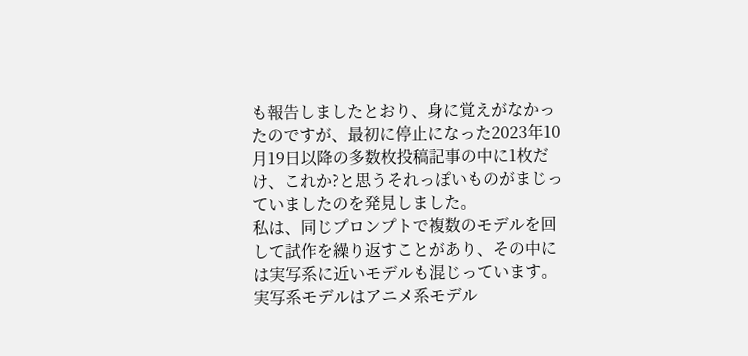も報告しましたとおり、身に覚えがなかったのですが、最初に停止になった2023年10月19日以降の多数枚投稿記事の中に1枚だけ、これか?と思うそれっぽいものがまじっていましたのを発見しました。
私は、同じプロンプトで複数のモデルを回して試作を繰り返すことがあり、その中には実写系に近いモデルも混じっています。実写系モデルはアニメ系モデル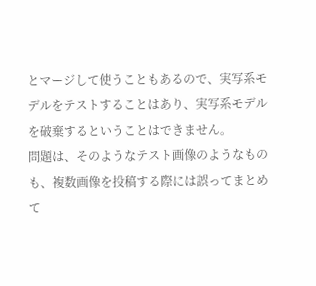とマージして使うこともあるので、実写系モデルをテストすることはあり、実写系モデルを破棄するということはできません。
問題は、そのようなテスト画像のようなものも、複数画像を投稿する際には誤ってまとめて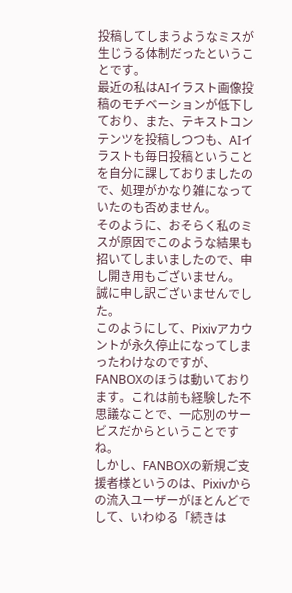投稿してしまうようなミスが生じうる体制だったということです。
最近の私はAIイラスト画像投稿のモチベーションが低下しており、また、テキストコンテンツを投稿しつつも、AIイラストも毎日投稿ということを自分に課しておりましたので、処理がかなり雑になっていたのも否めません。
そのように、おそらく私のミスが原因でこのような結果も招いてしまいましたので、申し開き用もございません。
誠に申し訳ございませんでした。
このようにして、Pixivアカウントが永久停止になってしまったわけなのですが、FANBOXのほうは動いております。これは前も経験した不思議なことで、一応別のサービスだからということですね。
しかし、FANBOXの新規ご支援者様というのは、Pixivからの流入ユーザーがほとんどでして、いわゆる「続きは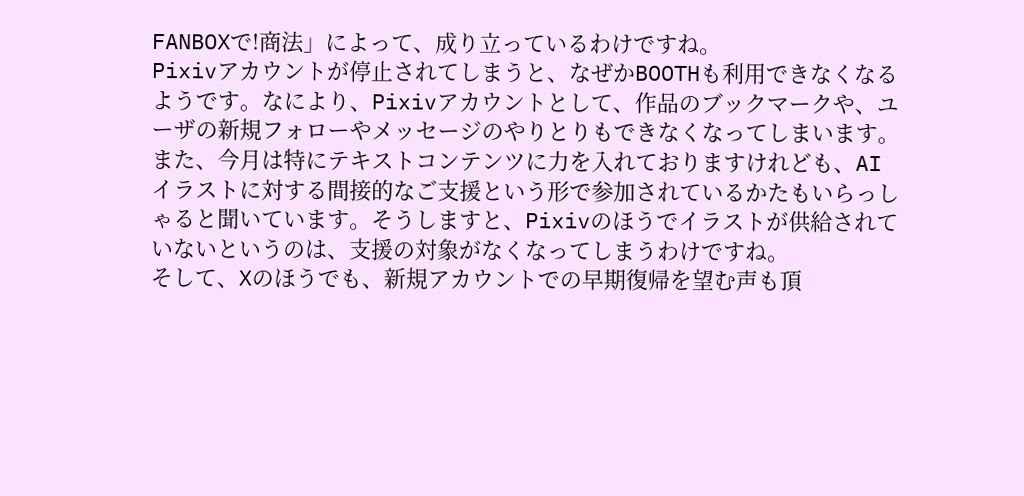FANBOXで!商法」によって、成り立っているわけですね。
Pixivアカウントが停止されてしまうと、なぜかBOOTHも利用できなくなるようです。なにより、Pixivアカウントとして、作品のブックマークや、ユーザの新規フォローやメッセージのやりとりもできなくなってしまいます。
また、今月は特にテキストコンテンツに力を入れておりますけれども、AIイラストに対する間接的なご支援という形で参加されているかたもいらっしゃると聞いています。そうしますと、Pixivのほうでイラストが供給されていないというのは、支援の対象がなくなってしまうわけですね。
そして、Xのほうでも、新規アカウントでの早期復帰を望む声も頂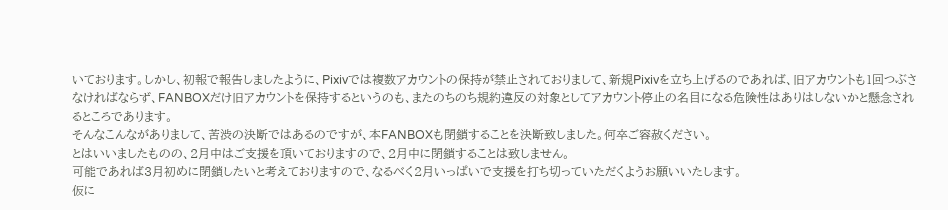いております。しかし、初報で報告しましたように、Pixivでは複数アカウントの保持が禁止されておりまして、新規Pixivを立ち上げるのであれば、旧アカウントも1回つぶさなければならず、FANBOXだけ旧アカウントを保持するというのも、またのちのち規約違反の対象としてアカウント停止の名目になる危険性はありはしないかと懸念されるところであります。
そんなこんながありまして、苦渋の決断ではあるのですが、本FANBOXも閉鎖することを決断致しました。何卒ご容赦ください。
とはいいましたものの、2月中はご支援を頂いておりますので、2月中に閉鎖することは致しません。
可能であれば3月初めに閉鎖したいと考えておりますので、なるべく2月いっぱいで支援を打ち切っていただくようお願いいたします。
仮に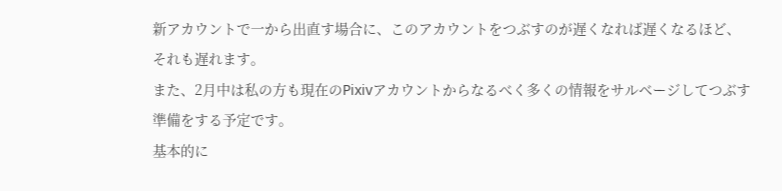新アカウントで一から出直す場合に、このアカウントをつぶすのが遅くなれば遅くなるほど、それも遅れます。
また、2月中は私の方も現在のPixivアカウントからなるべく多くの情報をサルベージしてつぶす準備をする予定です。
基本的に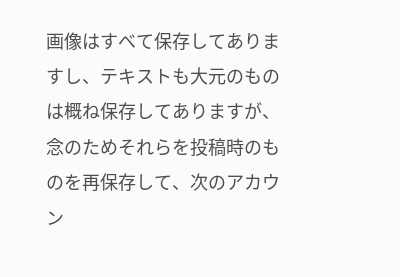画像はすべて保存してありますし、テキストも大元のものは概ね保存してありますが、念のためそれらを投稿時のものを再保存して、次のアカウン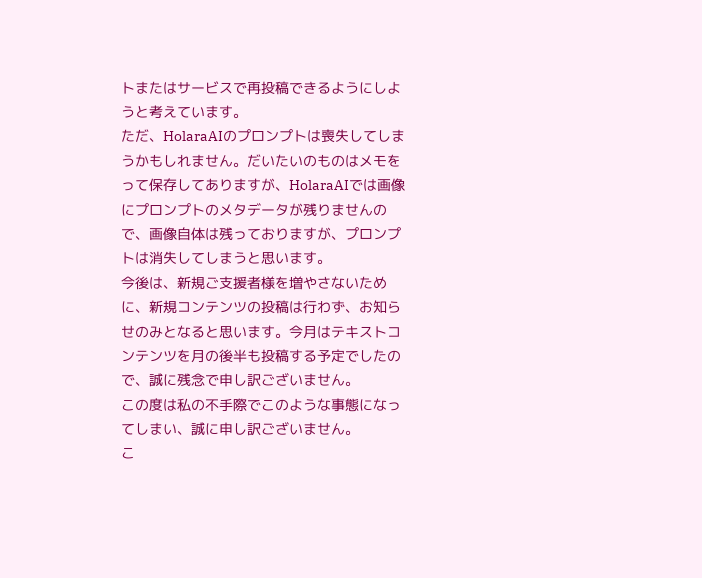トまたはサービスで再投稿できるようにしようと考えています。
ただ、HolaraAIのプロンプトは喪失してしまうかもしれません。だいたいのものはメモをって保存してありますが、HolaraAIでは画像にプロンプトのメタデータが残りませんので、画像自体は残っておりますが、プロンプトは消失してしまうと思います。
今後は、新規ご支援者様を増やさないために、新規コンテンツの投稿は行わず、お知らせのみとなると思います。今月はテキストコンテンツを月の後半も投稿する予定でしたので、誠に残念で申し訳ございません。
この度は私の不手際でこのような事態になってしまい、誠に申し訳ございません。
こ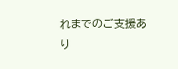れまでのご支援あり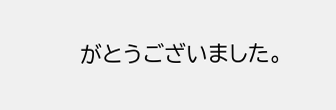がとうございました。